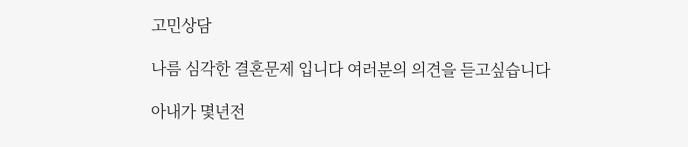고민상담

나름 심각한 결혼문제 입니다 여러분의 의견을 듣고싶습니다

아내가 몇년전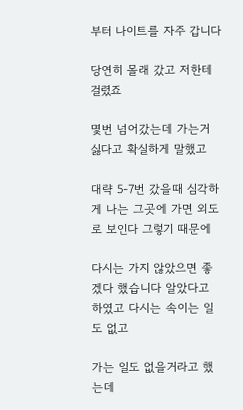부터 나이트를 자주 갑니다

당연히 몰래 갔고 저한테 걸렸죠

몇번 넘어갔는데 가는거 싫다고 확실하게 말했고

대략 5-7번 갔을때 심각하게 나는 그곳에 가면 외도로 보인다 그렇기 때문에

다시는 가지 않았으면 좋겠다 했습니다 알았다고 하였고 다시는 속이는 일도 없고

가는 일도 없을거라고 했는데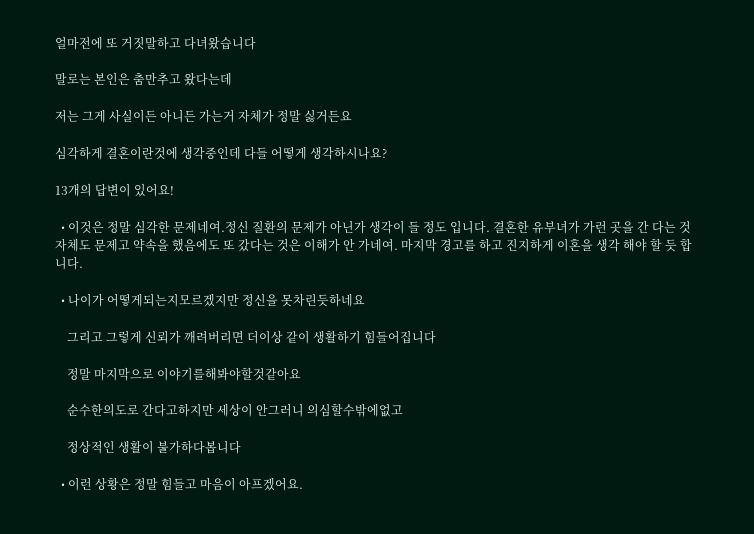얼마전에 또 거짓말하고 다녀왔습니다

말로는 본인은 춤만추고 왔다는데

저는 그게 사실이든 아니든 가는거 자체가 정말 싫거든요

심각하게 결혼이란것에 생각중인데 다들 어떻게 생각하시나요?

13개의 답변이 있어요!

  • 이것은 정말 심각한 문제네여.정신 질환의 문제가 아닌가 생각이 들 정도 입니다. 결혼한 유부녀가 가런 곳을 간 다는 것 자체도 문제고 약속을 했음에도 또 갔다는 것은 이해가 안 가네여. 마지막 경고를 하고 진지하게 이혼을 생각 해야 할 듯 합니다.

  • 나이가 어떻게되는지모르겠지만 정신을 못차린듯하네요

    그리고 그렇게 신뢰가 깨려버리면 더이상 같이 생활하기 힘들어집니다

    정말 마지막으로 이야기를해봐야할것같아요

    순수한의도로 간다고하지만 세상이 안그러니 의심할수밖에없고

    정상적인 생활이 불가하다봅니다

  • 이런 상황은 정말 힘들고 마음이 아프겠어요.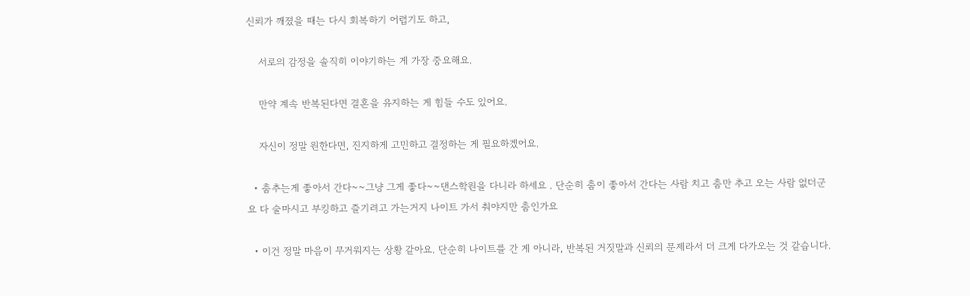신뢰가 깨졌을 때는 다시 회복하기 어렵기도 하고,

    서로의 감정을 솔직히 이야기하는 게 가장 중요해요.

    만약 계속 반복된다면 결혼을 유지하는 게 힘들 수도 있어요.

    자신이 정말 원한다면, 진지하게 고민하고 결정하는 게 필요하겠어요.

  • 춤추는게 좋아서 간다~~그냥 그게 좋다~~댄스학원을 다니라 하세요 . 단순히 춤이 좋아서 간다는 사람 치고 춤만 추고 오는 사람 없더군요 다 술마시고 부킹하고 즐기려고 가는거지 나이트 가서 춰야지만 춤인가요

  • 이건 정말 마음이 무거워지는 상황 같아요. 단순히 나이트를 간 게 아니라, 반복된 거짓말과 신뢰의 문제라서 더 크게 다가오는 것 같습니다.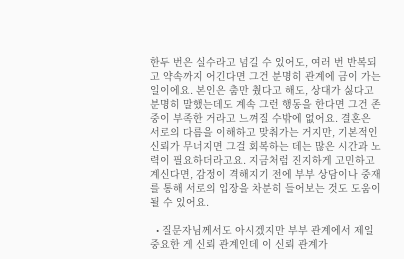한두 번은 실수라고 넘길 수 있어도, 여러 번 반복되고 약속까지 어긴다면 그건 분명히 관계에 금이 가는 일이에요. 본인은 춤만 췄다고 해도, 상대가 싫다고 분명히 말했는데도 계속 그런 행동을 한다면 그건 존중이 부족한 거라고 느껴질 수밖에 없어요. 결혼은 서로의 다름을 이해하고 맞춰가는 거지만, 기본적인 신뢰가 무너지면 그걸 회복하는 데는 많은 시간과 노력이 필요하더라고요. 지금처럼 진지하게 고민하고 계신다면, 감정이 격해지기 전에 부부 상담이나 중재를 통해 서로의 입장을 차분히 들어보는 것도 도움이 될 수 있어요.

  • 질문자님께서도 아시겠지만 부부 관계에서 제일 중요한 게 신뢰 관계인데 이 신뢰 관계가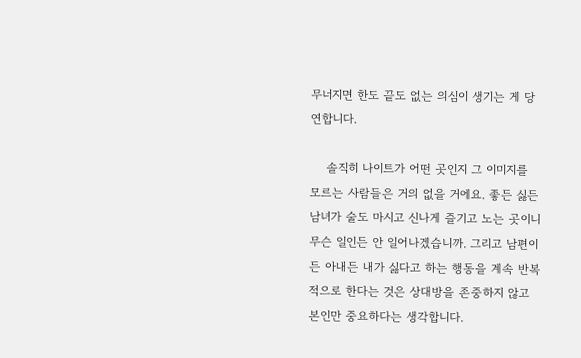무너지면 한도 끝도 없는 의심이 생기는 게 당연합니다.

    솔직히 나이트가 어떤 곳인지 그 이미지를 모르는 사람들은 거의 없을 거에요. 좋든 싫든 남녀가 술도 마시고 신나게 즐기고 노는 곳이니 무슨 일인든 안 일어나겠습니까. 그리고 남편이든 아내든 내가 싫다고 하는 행동을 계속 반복적으로 한다는 것은 상대방을 존중하지 않고 본인만 중요하다는 생각합니다.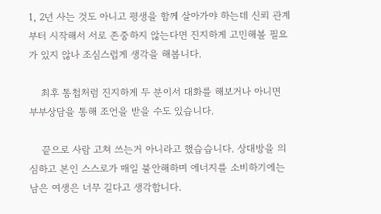1, 2년 사는 것도 아니고 평생을 함께 살아가야 하는데 신뢰 관계 부터 시작해서 서로 존중하지 않는다면 진지하게 고민해볼 필요가 있지 않나 조심스럽게 생각을 해봅니다.

    최후 통첩처럼 진지하게 두 분이서 대화를 해보거나 아니면 부부상담을 통해 조언을 받을 수도 있습니다.

    끝으로 사람 고쳐 쓰는거 아니라고 했습습니다. 상대방을 의심하고 본인 스스로가 매일 불안해하며 에너지를 소비하기에는 남은 여생은 너무 길다고 생각합니다.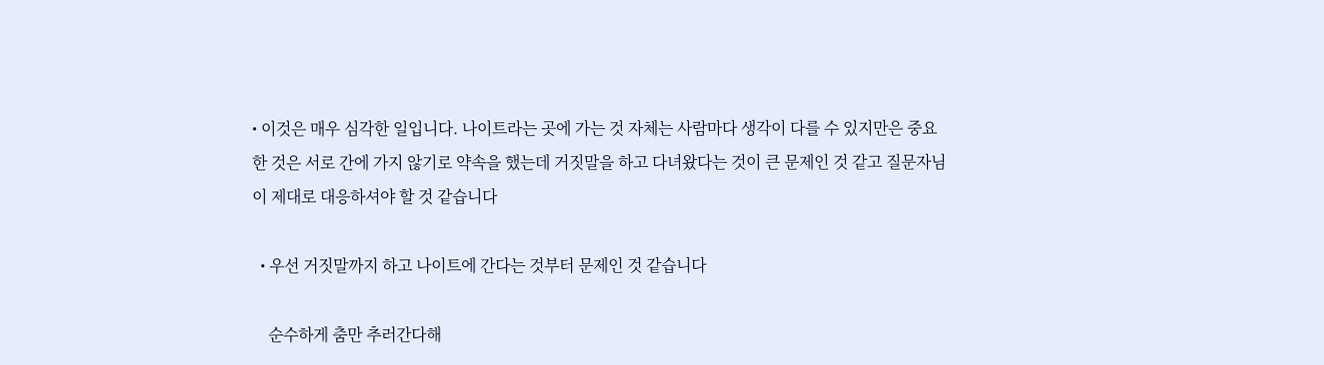• 이것은 매우 심각한 일입니다. 나이트라는 곳에 가는 것 자체는 사람마다 생각이 다를 수 있지만은 중요한 것은 서로 간에 가지 않기로 약속을 했는데 거짓말을 하고 다녀왔다는 것이 큰 문제인 것 같고 질문자님이 제대로 대응하셔야 할 것 같습니다

  • 우선 거짓말까지 하고 나이트에 간다는 것부터 문제인 것 같습니다

    순수하게 춤만 추러간다해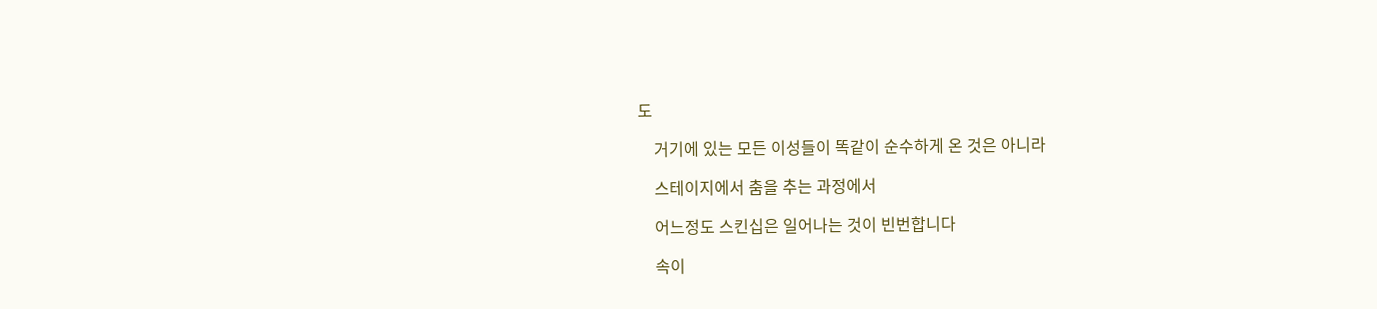도

    거기에 있는 모든 이성들이 똑같이 순수하게 온 것은 아니라

    스테이지에서 춤을 추는 과정에서

    어느정도 스킨십은 일어나는 것이 빈번합니다

    속이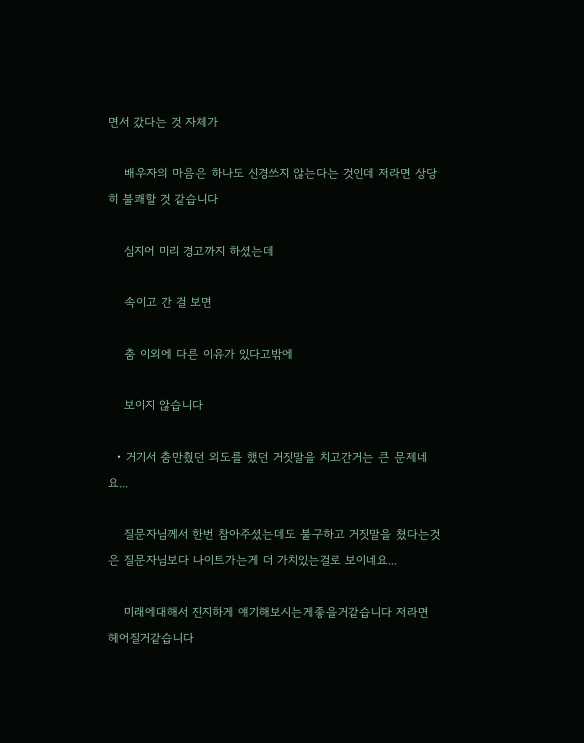면서 갔다는 것 자체가

    배우자의 마음은 하나도 신경쓰지 않는다는 것인데 저라면 상당히 불쾌할 것 같습니다

    심지어 미리 경고까지 하셨는데

    속이고 간 걸 보면

    춤 이외에 다른 이유가 있다고밖에

    보이지 않습니다

  • 거기서 춤만췄던 외도를 했던 거짓말을 치고간거는 큰 문제네요...

    질문자님께서 한번 참아주셨는데도 불구하고 거짓말을 쳤다는것은 질문자님보다 나이트가는게 더 가치있는걸로 보이네요...

    미래에대해서 진지하게 얘기해보시는게좋을거같습니다 저라면 헤어질거같습니다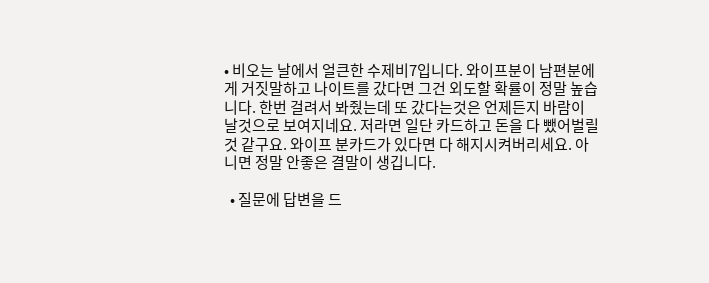• 비오는 날에서 얼큰한 수제비7입니다. 와이프분이 남편분에게 거짓말하고 나이트를 갔다면 그건 외도할 확률이 정말 높습니다. 한번 걸려서 봐줬는데 또 갔다는것은 언제든지 바람이 날것으로 보여지네요. 저라면 일단 카드하고 돈을 다 뺐어벌릴것 같구요. 와이프 분카드가 있다면 다 해지시켜버리세요. 아니면 정말 안좋은 결말이 생깁니다.

  • 질문에 답변을 드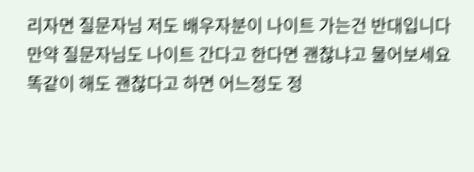리자면 질문자님 저도 배우자분이 나이트 가는건 반대입니다 만약 질문자님도 나이트 간다고 한다면 괜찮냐고 물어보세요 똑같이 해도 괜찮다고 하면 어느정도 정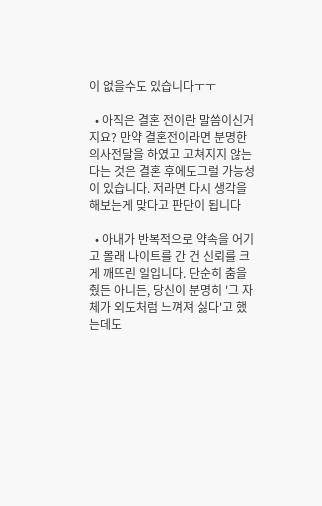이 없을수도 있습니다ㅜㅜ

  • 아직은 결혼 전이란 말씀이신거지요? 만약 결혼전이라면 분명한 의사전달을 하였고 고쳐지지 않는다는 것은 결혼 후에도그럴 가능성이 있습니다. 저라면 다시 생각을 해보는게 맞다고 판단이 됩니다

  • 아내가 반복적으로 약속을 어기고 몰래 나이트를 간 건 신뢰를 크게 깨뜨린 일입니다. 단순히 춤을 췄든 아니든, 당신이 분명히 '그 자체가 외도처럼 느껴져 싫다'고 했는데도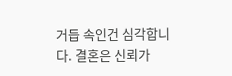거듭 속인건 심각합니다. 결혼은 신뢰가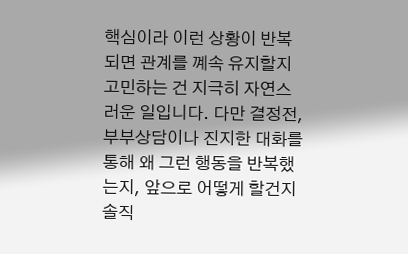핵심이라 이런 상황이 반복되면 관계를 꼐속 유지할지 고민하는 건 지극히 자연스러운 일입니다. 다만 결정전, 부부상담이나 진지한 대화를 통해 왜 그런 행동을 반복했는지, 앞으로 어떻게 할건지 솔직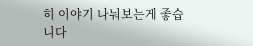히 이야기 나눠보는게 좋습니다